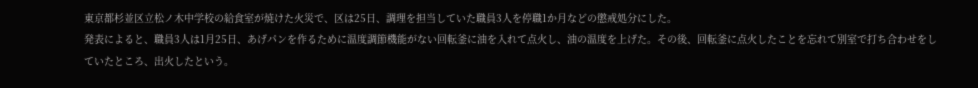東京都杉並区立松ノ木中学校の給食室が焼けた火災で、区は25日、調理を担当していた職員3人を停職1か月などの懲戒処分にした。
発表によると、職員3人は1月25日、あげパンを作るために温度調節機能がない回転釜に油を入れて点火し、油の温度を上げた。その後、回転釜に点火したことを忘れて別室で打ち合わせをしていたところ、出火したという。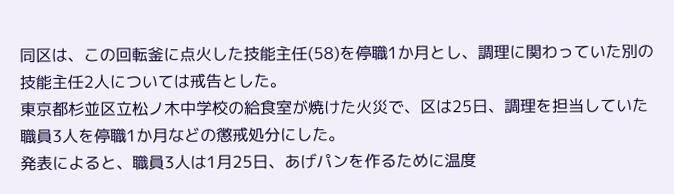同区は、この回転釜に点火した技能主任(58)を停職1か月とし、調理に関わっていた別の技能主任2人については戒告とした。
東京都杉並区立松ノ木中学校の給食室が焼けた火災で、区は25日、調理を担当していた職員3人を停職1か月などの懲戒処分にした。
発表によると、職員3人は1月25日、あげパンを作るために温度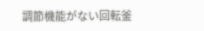調節機能がない回転釜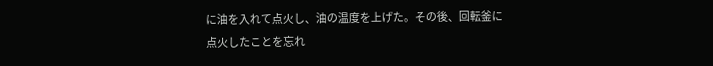に油を入れて点火し、油の温度を上げた。その後、回転釜に点火したことを忘れ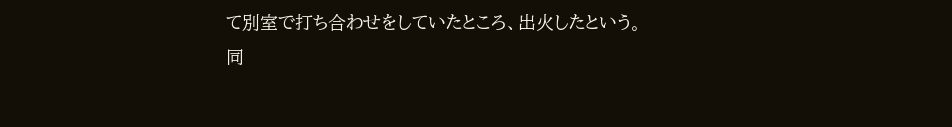て別室で打ち合わせをしていたところ、出火したという。
同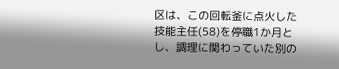区は、この回転釜に点火した技能主任(58)を停職1か月とし、調理に関わっていた別の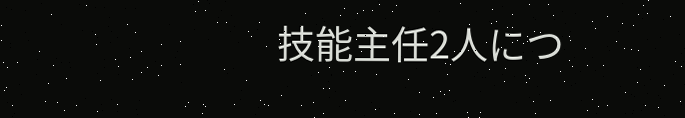技能主任2人につ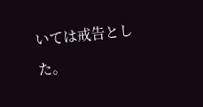いては戒告とした。